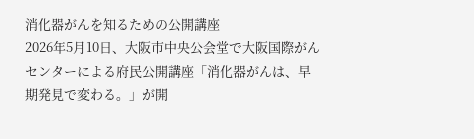消化器がんを知るための公開講座
2026年5月10日、大阪市中央公会堂で大阪国際がんセンターによる府民公開講座「消化器がんは、早期発見で変わる。」が開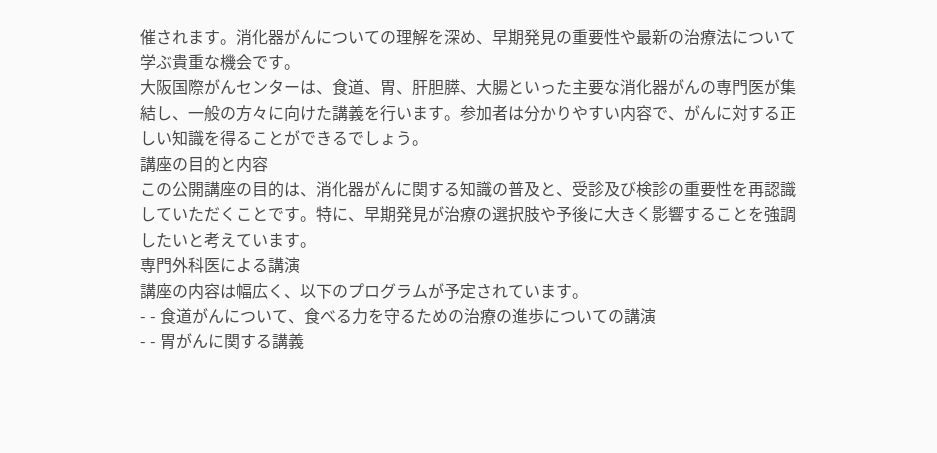催されます。消化器がんについての理解を深め、早期発見の重要性や最新の治療法について学ぶ貴重な機会です。
大阪国際がんセンターは、食道、胃、肝胆膵、大腸といった主要な消化器がんの専門医が集結し、一般の方々に向けた講義を行います。参加者は分かりやすい内容で、がんに対する正しい知識を得ることができるでしょう。
講座の目的と内容
この公開講座の目的は、消化器がんに関する知識の普及と、受診及び検診の重要性を再認識していただくことです。特に、早期発見が治療の選択肢や予後に大きく影響することを強調したいと考えています。
専門外科医による講演
講座の内容は幅広く、以下のプログラムが予定されています。
- - 食道がんについて、食べる力を守るための治療の進歩についての講演
- - 胃がんに関する講義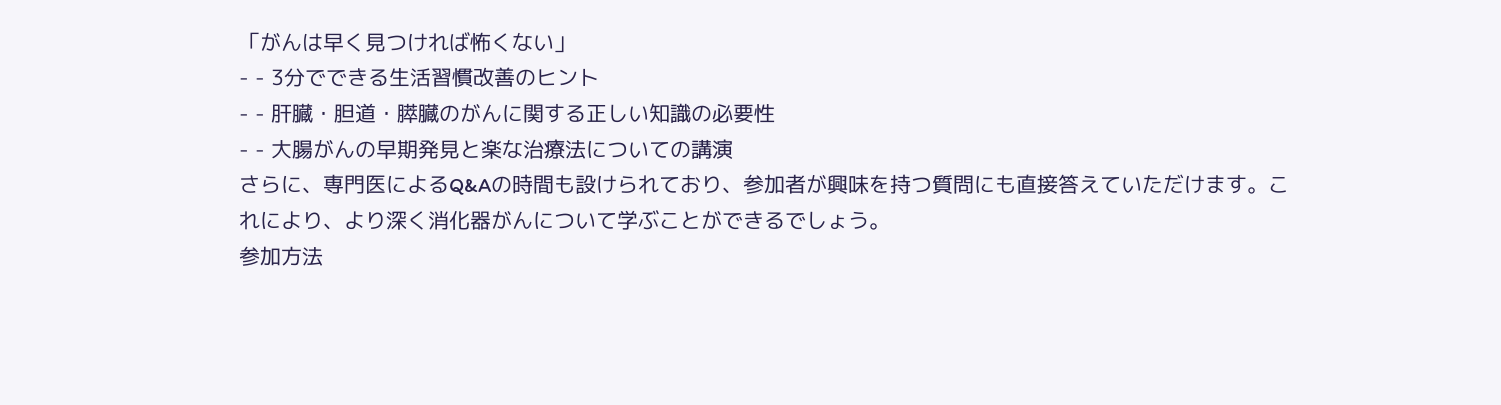「がんは早く見つければ怖くない」
- - 3分でできる生活習慣改善のヒント
- - 肝臓・胆道・膵臓のがんに関する正しい知識の必要性
- - 大腸がんの早期発見と楽な治療法についての講演
さらに、専門医によるQ&Aの時間も設けられており、参加者が興味を持つ質問にも直接答えていただけます。これにより、より深く消化器がんについて学ぶことができるでしょう。
参加方法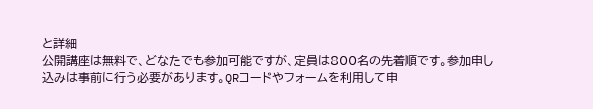と詳細
公開講座は無料で、どなたでも参加可能ですが、定員は800名の先着順です。参加申し込みは事前に行う必要があります。QRコードやフォームを利用して申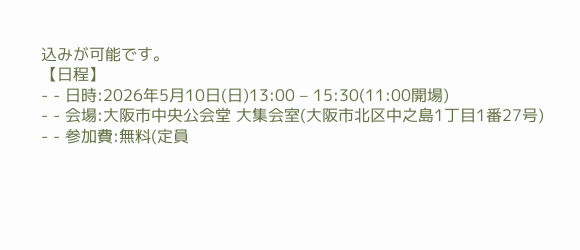込みが可能です。
【日程】
- - 日時:2026年5月10日(日)13:00 – 15:30(11:00開場)
- - 会場:大阪市中央公会堂 大集会室(大阪市北区中之島1丁目1番27号)
- - 参加費:無料(定員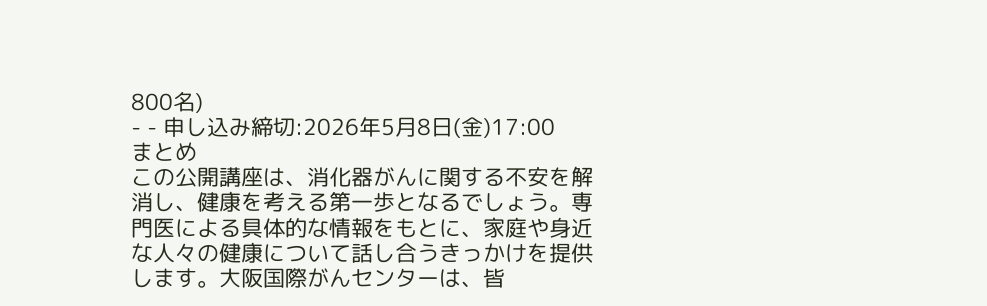800名)
- - 申し込み締切:2026年5月8日(金)17:00
まとめ
この公開講座は、消化器がんに関する不安を解消し、健康を考える第一歩となるでしょう。専門医による具体的な情報をもとに、家庭や身近な人々の健康について話し合うきっかけを提供します。大阪国際がんセンターは、皆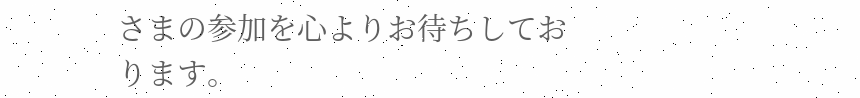さまの参加を心よりお待ちしております。